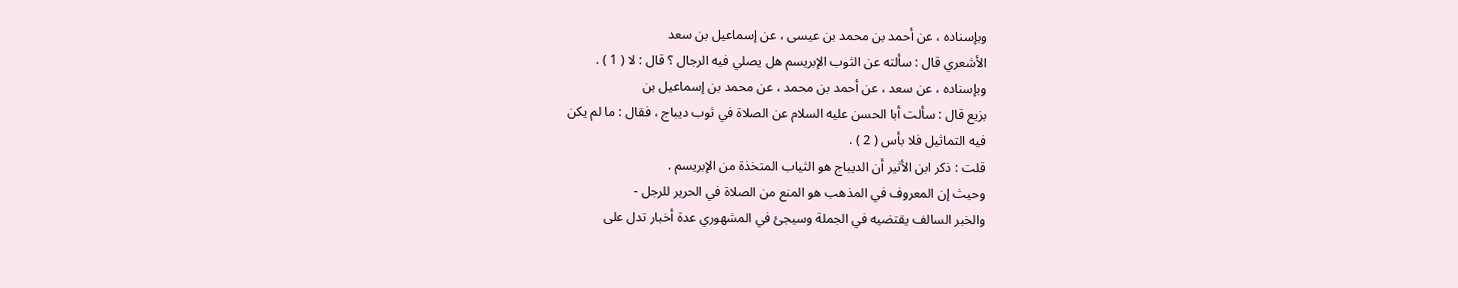وبإسناده ، عن أحمد بن محمد بن عيسى ، عن إسماعيل بن سعد
الأشعري قال : سألته عن الثوب الإبريسم هل يصلي فيه الرجال ؟ قال : لا ( 1 ) .
وبإسناده ، عن سعد ، عن أحمد بن محمد ، عن محمد بن إسماعيل بن
بزيع قال : سألت أبا الحسن عليه السلام عن الصلاة في ثوب ديباج ، فقال : ما لم يكن
فيه التماثيل فلا بأس ( 2 ) .
قلت : ذكر ابن الأثير أن الديباج هو الثياب المتخذة من الإبريسم .
وحيث إن المعروف في المذهب هو المنع من الصلاة في الحرير للرجل -
والخبر السالف يقتضيه في الجملة وسيجئ في المشهوري عدة أخبار تدل على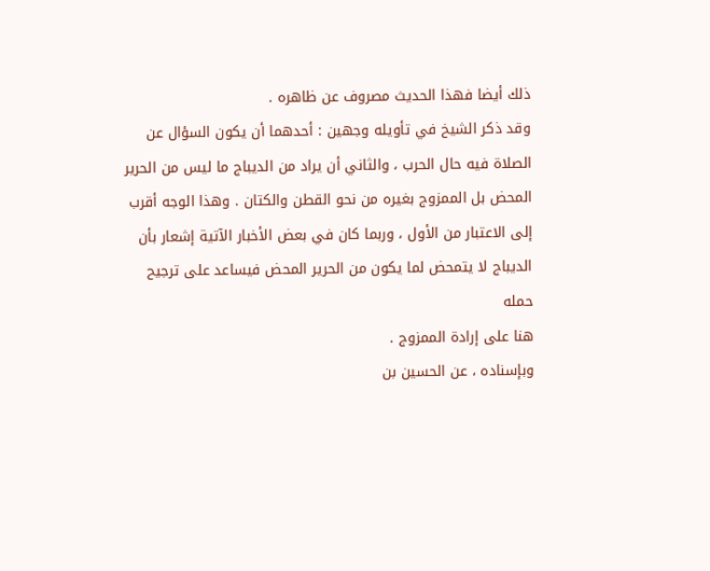ذلك أيضا فهذا الحديث مصروف عن ظاهره .
وقد ذكر الشيخ في تأويله وجهين : أحدهما أن يكون السؤال عن
الصلاة فيه حال الحرب ، والثاني أن يراد من الديباج ما ليس من الحرير
المحض بل الممزوج بغيره من نحو القطن والكتان . وهذا الوجه أقرب
إلى الاعتبار من الأول ، وربما كان في بعض الأخبار الآتية إشعار بأن
الديباج لا يتمحض لما يكون من الحرير المحض فيساعد على ترجيح حمله
هنا على إرادة الممزوج .
وبإسناده ، عن الحسين بن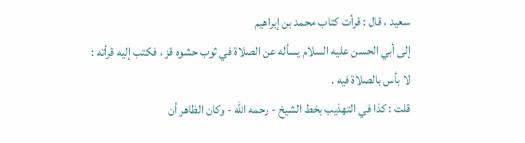سعيد ، قال : قرأت كتاب محمد بن إبراهيم
إلى أبي الحسن عليه السلام يسأله عن الصلاة في ثوب حشوه قز ، فكتب إليه قرأته :
لا بأس بالصلاة فيه .
قلت : كذا في التهذيب بخط الشيخ - رحمه الله - وكان الظاهر أن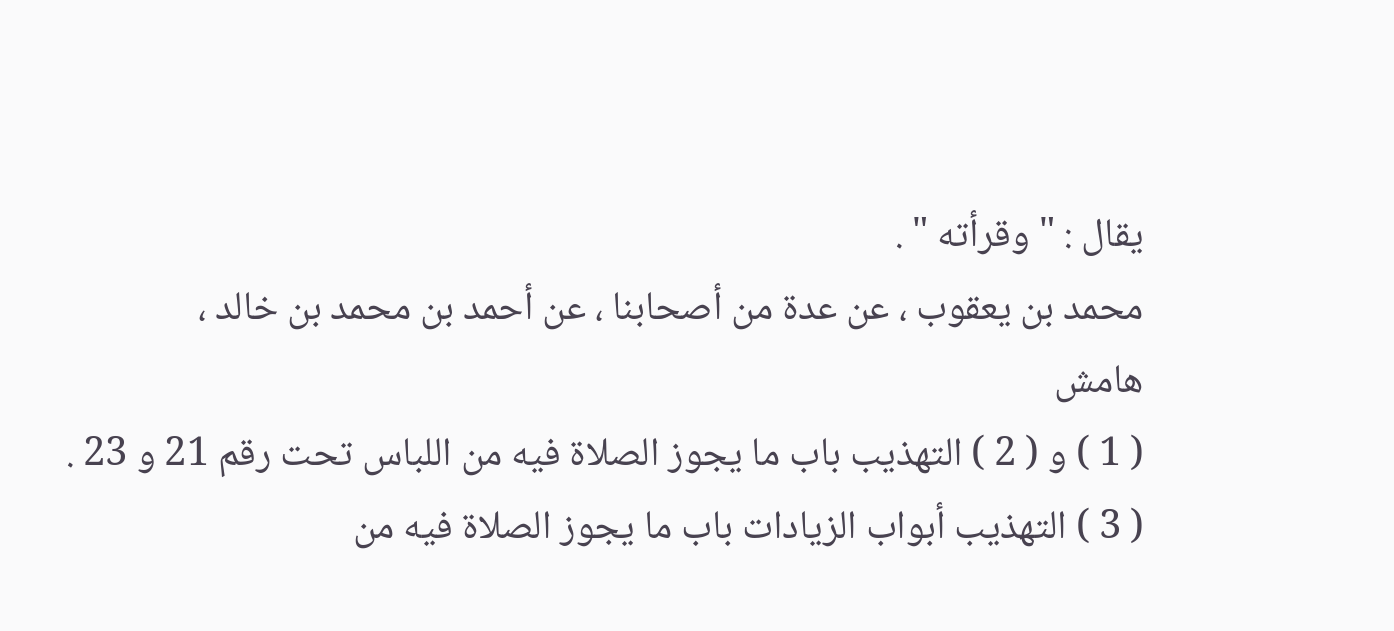يقال : " وقرأته " .
محمد بن يعقوب ، عن عدة من أصحابنا ، عن أحمد بن محمد بن خالد ،
هامش
( 1 ) و ( 2 ) التهذيب باب ما يجوز الصلاة فيه من اللباس تحت رقم 21 و 23 .
( 3 ) التهذيب أبواب الزيادات باب ما يجوز الصلاة فيه من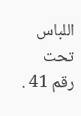اللباس تحت
رقم 41 .